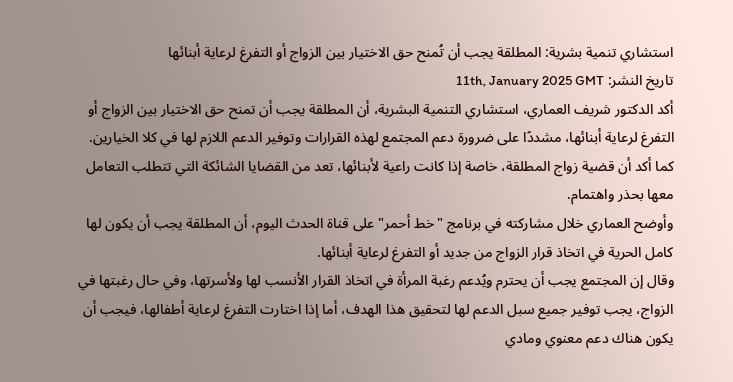استشاري تنمية بشرية: المطلقة يجب أن تُمنح حق الاختيار بين الزواج أو التفرغ لرعاية أبنائها
تاريخ النشر: 11th, January 2025 GMT
أكد الدكتور شريف العماري، استشاري التنمية البشرية، أن المطلقة يجب أن تمنح حق الاختيار بين الزواج أو التفرغ لرعاية أبنائها، مشددًا على ضرورة دعم المجتمع لهذه القرارات وتوفير الدعم اللازم لها في كلا الخيارين.
كما أكد أن قضية زواج المطلقة، خاصة إذا كانت راعية لأبنائها، تعد من القضايا الشائكة التي تتطلب التعامل معها بحذر واهتمام.
وأوضح العماري خلال مشاركته في برنامج "خط أحمر" على قناة الحدث اليوم، أن المطلقة يجب أن يكون لها كامل الحرية في اتخاذ قرار الزواج من جديد أو التفرغ لرعاية أبنائها.
وقال إن المجتمع يجب أن يحترم ويُدعم رغبة المرأة في اتخاذ القرار الأنسب لها ولأسرتها، وفي حال رغبتها في الزواج، يجب توفير جميع سبل الدعم لها لتحقيق هذا الهدف، أما إذا اختارت التفرغ لرعاية أطفالها، فيجب أن يكون هناك دعم معنوي ومادي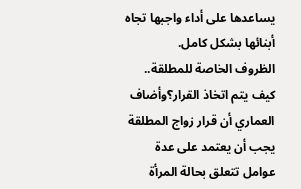يساعدها على أداء واجبها تجاه أبنائها بشكل كامل.
الظروف الخاصة للمطلقة.. كيف يتم اتخاذ القرار؟وأضاف العماري أن قرار زواج المطلقة يجب أن يعتمد على عدة عوامل تتعلق بحالة المرأة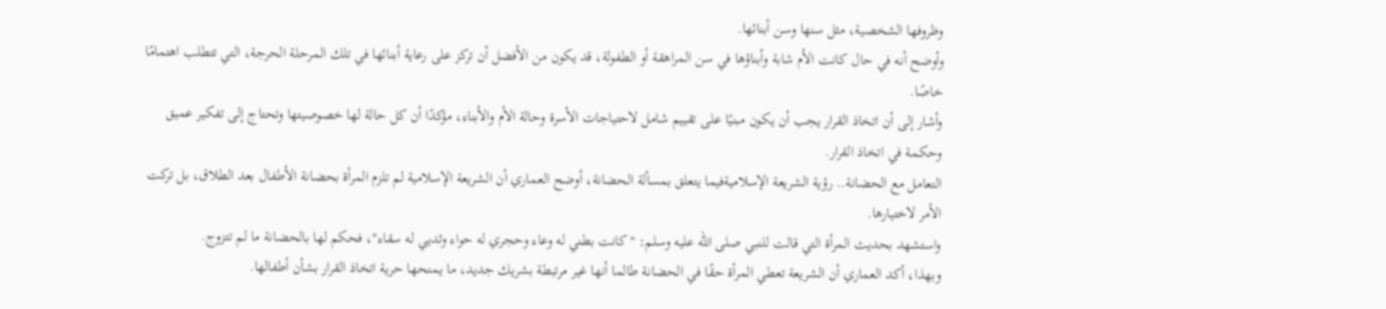وظروفها الشخصية، مثل سنها وسن أبنائها.
وأوضح أنه في حال كانت الأم شابة وأبناؤها في سن المراهقة أو الطفولة، قد يكون من الأفضل أن تركز على رعاية أبنائها في تلك المرحلة الحرجة، التي تتطلب اهتمامًا خاصًا.
وأشار إلى أن اتخاذ القرار يجب أن يكون مبنيًا على تقييم شامل لاحتياجات الأسرة وحالة الأم والأبناء، مؤكدًا أن كل حالة لها خصوصيتها وتحتاج إلى تفكير عميق وحكمة في اتخاذ القرار.
التعامل مع الحضانة.. رؤية الشريعة الإسلاميةفيما يتعلق بمسألة الحضانة، أوضح العماري أن الشريعة الإسلامية لم تلزم المرأة بحضانة الأطفال بعد الطلاق، بل تركت الأمر لاختيارها.
واستشهد بحديث المرأة التي قالت للنبي صلى الله عليه وسلم: "كانت بطني له وعاء وحجري له حواء وثديي له سقاء"، فحكم لها بالحضانة ما لم تتزوج.
وبهذا، أكد العماري أن الشريعة تعطي المرأة حقًا في الحضانة طالما أنها غير مرتبطة بشريك جديد، ما يمنحها حرية اتخاذ القرار بشأن أطفالها.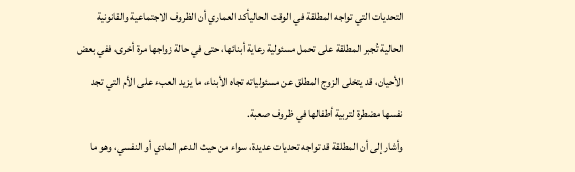التحديات التي تواجه المطلقة في الوقت الحاليأكد العماري أن الظروف الاجتماعية والقانونية الحالية تُجبر المطلقة على تحمل مسئولية رعاية أبنائها، حتى في حالة زواجها مرة أخرى، ففي بعض الأحيان، قد يتخلى الزوج المطلق عن مسئولياته تجاه الأبناء، ما يزيد العبء على الأم التي تجد نفسها مضطرة لتربية أطفالها في ظروف صعبة.
وأشار إلى أن المطلقة قد تواجه تحديات عديدة، سواء من حيث الدعم المادي أو النفسي، وهو ما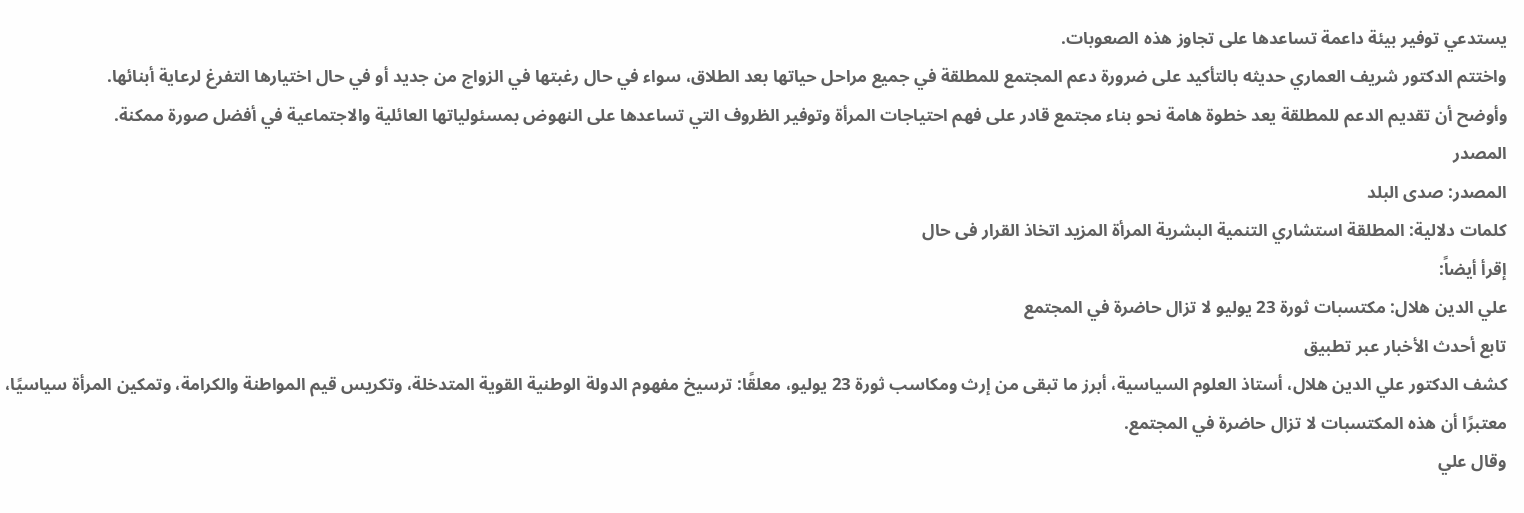يستدعي توفير بيئة داعمة تساعدها على تجاوز هذه الصعوبات.
واختتم الدكتور شريف العماري حديثه بالتأكيد على ضرورة دعم المجتمع للمطلقة في جميع مراحل حياتها بعد الطلاق، سواء في حال رغبتها في الزواج من جديد أو في حال اختيارها التفرغ لرعاية أبنائها.
وأوضح أن تقديم الدعم للمطلقة يعد خطوة هامة نحو بناء مجتمع قادر على فهم احتياجات المرأة وتوفير الظروف التي تساعدها على النهوض بمسئولياتها العائلية والاجتماعية في أفضل صورة ممكنة.
المصدر
المصدر: صدى البلد
كلمات دلالية: المطلقة استشاري التنمية البشرية المرأة المزيد اتخاذ القرار فی حال
إقرأ أيضاً:
علي الدين هلال: مكتسبات ثورة 23 يوليو لا تزال حاضرة في المجتمع
تابع أحدث الأخبار عبر تطبيق
كشف الدكتور علي الدين هلال، أستاذ العلوم السياسية، أبرز ما تبقى من إرث ومكاسب ثورة 23 يوليو، معلقًا: ترسيخ مفهوم الدولة الوطنية القوية المتدخلة، وتكريس قيم المواطنة والكرامة، وتمكين المرأة سياسيًا، معتبرًا أن هذه المكتسبات لا تزال حاضرة في المجتمع.
وقال علي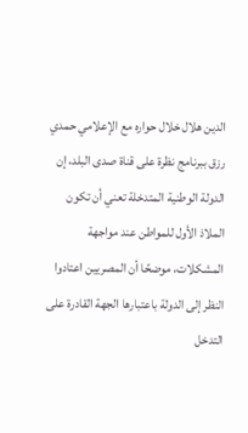الدين هلال خلال حواره مع الإعلامي حمدي رزق ببرنامج نظرة على قناة صدى البلد، إن الدولة الوطنية المتدخلة تعني أن تكون الملاذ الأول للمواطن عند مواجهة المشكلات، موضحًا أن المصريين اعتادوا النظر إلى الدولة باعتبارها الجهة القادرة على التدخل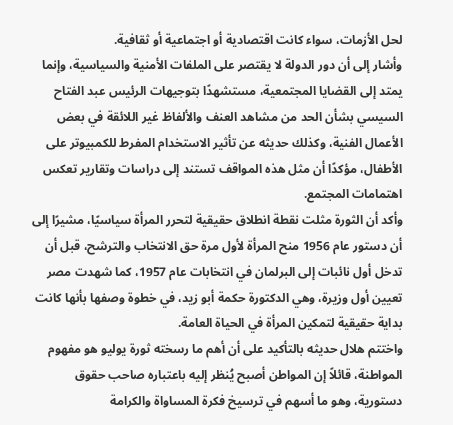لحل الأزمات، سواء كانت اقتصادية أو اجتماعية أو ثقافية.
وأشار إلى أن دور الدولة لا يقتصر على الملفات الأمنية والسياسية، وإنما يمتد إلى القضايا المجتمعية، مستشهدًا بتوجيهات الرئيس عبد الفتاح السيسي بشأن الحد من مشاهد العنف والألفاظ غير اللائقة في بعض الأعمال الفنية، وكذلك حديثه عن تأثير الاستخدام المفرط للكمبيوتر على الأطفال، مؤكدًا أن مثل هذه المواقف تستند إلى دراسات وتقارير تعكس اهتمامات المجتمع.
وأكد أن الثورة مثلت نقطة انطلاق حقيقية لتحرر المرأة سياسيًا، مشيرًا إلى أن دستور عام 1956 منح المرأة لأول مرة حق الانتخاب والترشح، قبل أن تدخل أول نائبات إلى البرلمان في انتخابات عام 1957، كما شهدت مصر تعيين أول وزيرة، وهي الدكتورة حكمة أبو زيد، في خطوة وصفها بأنها كانت بداية حقيقية لتمكين المرأة في الحياة العامة.
واختتم هلال حديثه بالتأكيد على أن أهم ما رسخته ثورة يوليو هو مفهوم المواطنة، قائلاً إن المواطن أصبح يُنظر إليه باعتباره صاحب حقوق دستورية، وهو ما أسهم في ترسيخ فكرة المساواة والكرامة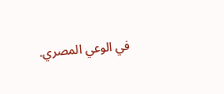في الوعي المصري.